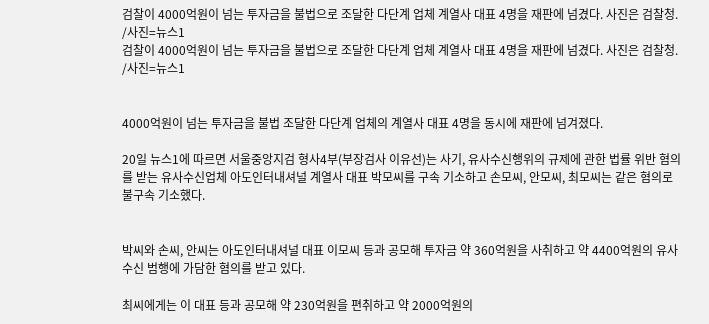검찰이 4000억원이 넘는 투자금을 불법으로 조달한 다단계 업체 계열사 대표 4명을 재판에 넘겼다. 사진은 검찰청. /사진=뉴스1
검찰이 4000억원이 넘는 투자금을 불법으로 조달한 다단계 업체 계열사 대표 4명을 재판에 넘겼다. 사진은 검찰청. /사진=뉴스1


4000억원이 넘는 투자금을 불법 조달한 다단계 업체의 계열사 대표 4명을 동시에 재판에 넘겨졌다.

20일 뉴스1에 따르면 서울중앙지검 형사4부(부장검사 이유선)는 사기, 유사수신행위의 규제에 관한 법률 위반 혐의를 받는 유사수신업체 아도인터내셔널 계열사 대표 박모씨를 구속 기소하고 손모씨, 안모씨, 최모씨는 같은 혐의로 불구속 기소했다.


박씨와 손씨, 안씨는 아도인터내셔널 대표 이모씨 등과 공모해 투자금 약 360억원을 사취하고 약 4400억원의 유사수신 범행에 가담한 혐의를 받고 있다.

최씨에게는 이 대표 등과 공모해 약 230억원을 편취하고 약 2000억원의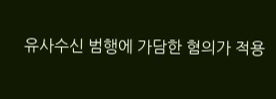유사수신 범행에 가담한 혐의가 적용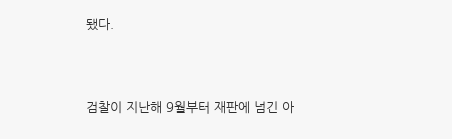됐다.


검찰이 지난해 9월부터 재판에 넘긴 아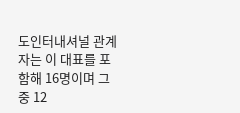도인터내셔널 관계자는 이 대표를 포함해 16명이며 그중 12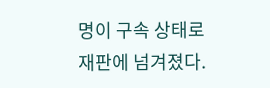명이 구속 상태로 재판에 넘겨졌다.